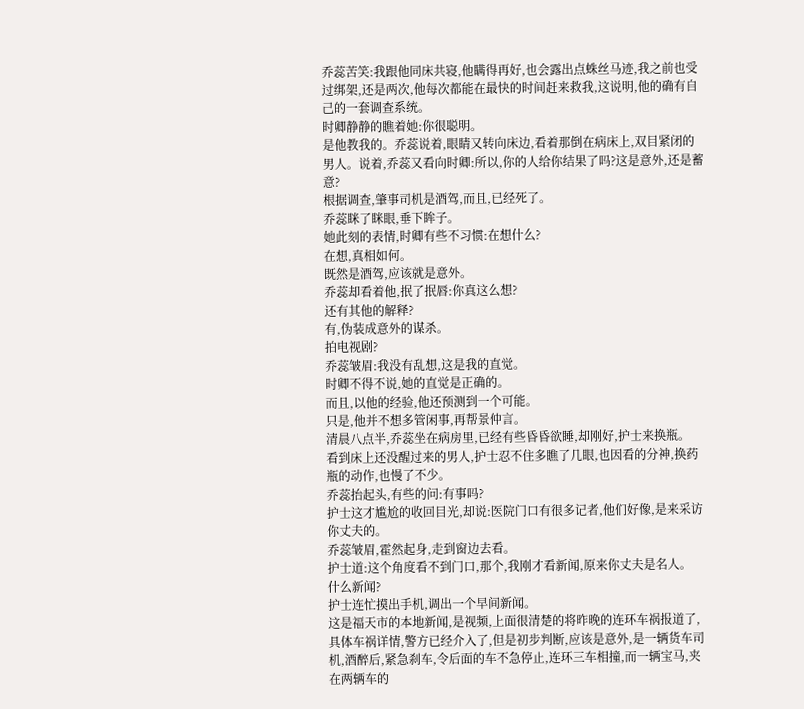乔蕊苦笑:我跟他同床共寝,他瞒得再好,也会露出点蛛丝马迹,我之前也受过绑架,还是两次,他每次都能在最快的时间赶来救我,这说明,他的确有自己的一套调查系统。
时卿静静的瞧着她:你很聪明。
是他教我的。乔蕊说着,眼睛又转向床边,看着那倒在病床上,双目紧闭的男人。说着,乔蕊又看向时卿:所以,你的人给你结果了吗?这是意外,还是蓄意?
根据调查,肇事司机是酒驾,而且,已经死了。
乔蕊眯了眯眼,垂下眸子。
她此刻的表情,时卿有些不习惯:在想什么?
在想,真相如何。
既然是酒驾,应该就是意外。
乔蕊却看着他,抿了抿唇:你真这么想?
还有其他的解释?
有,伪装成意外的谋杀。
拍电视剧?
乔蕊皱眉:我没有乱想,这是我的直觉。
时卿不得不说,她的直觉是正确的。
而且,以他的经验,他还预测到一个可能。
只是,他并不想多管闲事,再帮景仲言。
清晨八点半,乔蕊坐在病房里,已经有些昏昏欲睡,却刚好,护士来换瓶。
看到床上还没醒过来的男人,护士忍不住多瞧了几眼,也因看的分神,换药瓶的动作,也慢了不少。
乔蕊抬起头,有些的问:有事吗?
护士这才尴尬的收回目光,却说:医院门口有很多记者,他们好像,是来采访你丈夫的。
乔蕊皱眉,霍然起身,走到窗边去看。
护士道:这个角度看不到门口,那个,我刚才看新闻,原来你丈夫是名人。
什么新闻?
护士连忙摸出手机,调出一个早间新闻。
这是福天市的本地新闻,是视频,上面很清楚的将昨晚的连环车祸报道了,具体车祸详情,警方已经介入了,但是初步判断,应该是意外,是一辆货车司机,酒醉后,紧急刹车,令后面的车不急停止,连环三车相撞,而一辆宝马,夹在两辆车的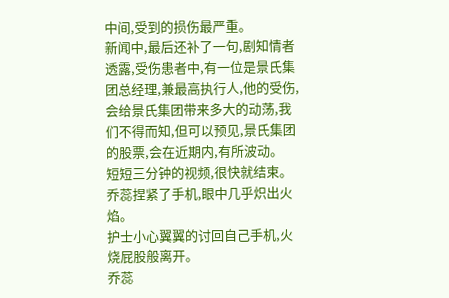中间,受到的损伤最严重。
新闻中,最后还补了一句,剧知情者透露,受伤患者中,有一位是景氏集团总经理,兼最高执行人,他的受伤,会给景氏集团带来多大的动荡,我们不得而知,但可以预见,景氏集团的股票,会在近期内,有所波动。
短短三分钟的视频,很快就结束。
乔蕊捏紧了手机,眼中几乎炽出火焰。
护士小心翼翼的讨回自己手机,火烧屁股般离开。
乔蕊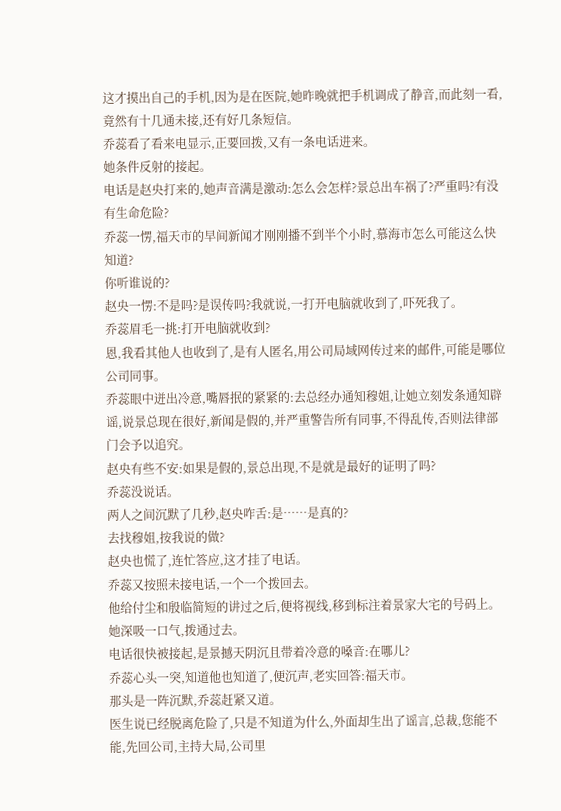这才摸出自己的手机,因为是在医院,她昨晚就把手机调成了静音,而此刻一看,竟然有十几通未接,还有好几条短信。
乔蕊看了看来电显示,正要回拨,又有一条电话进来。
她条件反射的接起。
电话是赵央打来的,她声音满是激动:怎么会怎样?景总出车祸了?严重吗?有没有生命危险?
乔蕊一愣,福天市的早间新闻才刚刚播不到半个小时,慕海市怎么可能这么快知道?
你听谁说的?
赵央一愣:不是吗?是误传吗?我就说,一打开电脑就收到了,吓死我了。
乔蕊眉毛一挑:打开电脑就收到?
恩,我看其他人也收到了,是有人匿名,用公司局域网传过来的邮件,可能是哪位公司同事。
乔蕊眼中迸出冷意,嘴唇抿的紧紧的:去总经办通知穆姐,让她立刻发条通知辟谣,说景总现在很好,新闻是假的,并严重警告所有同事,不得乱传,否则法律部门会予以追究。
赵央有些不安:如果是假的,景总出现,不是就是最好的证明了吗?
乔蕊没说话。
两人之间沉默了几秒,赵央咋舌:是……是真的?
去找穆姐,按我说的做?
赵央也慌了,连忙答应,这才挂了电话。
乔蕊又按照未接电话,一个一个拨回去。
他给付尘和殷临简短的讲过之后,便将视线,移到标注着景家大宅的号码上。
她深吸一口气,拨通过去。
电话很快被接起,是景撼天阴沉且带着冷意的嗓音:在哪儿?
乔蕊心头一突,知道他也知道了,便沉声,老实回答:福天市。
那头是一阵沉默,乔蕊赶紧又道。
医生说已经脱离危险了,只是不知道为什么,外面却生出了谣言,总裁,您能不能,先回公司,主持大局,公司里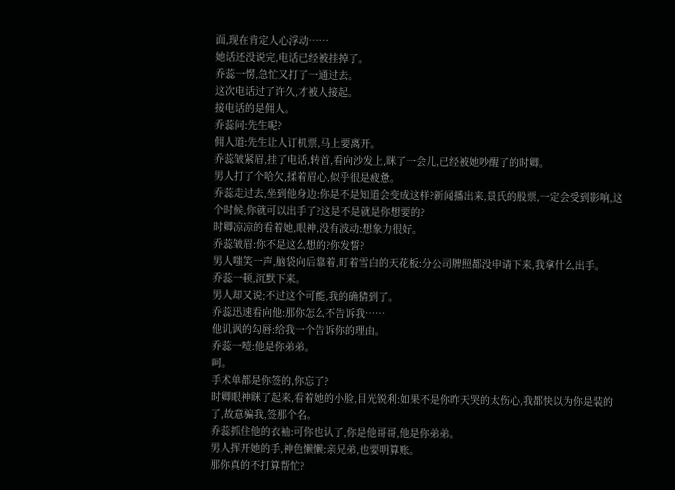面,现在肯定人心浮动……
她话还没说完,电话已经被挂掉了。
乔蕊一愣,急忙又打了一通过去。
这次电话过了许久,才被人接起。
接电话的是佣人。
乔蕊问:先生呢?
佣人道:先生让人订机票,马上要离开。
乔蕊皱紧眉,挂了电话,转首,看向沙发上,眯了一会儿,已经被她吵醒了的时卿。
男人打了个哈欠,揉着眉心,似乎很是疲惫。
乔蕊走过去,坐到他身边:你是不是知道会变成这样?新闻播出来,景氏的股票,一定会受到影响,这个时候,你就可以出手了?这是不是就是你想要的?
时卿凉凉的看着她,眼神,没有波动:想象力很好。
乔蕊皱眉:你不是这么想的?你发誓?
男人嗤笑一声,脑袋向后靠着,盯着雪白的天花板:分公司牌照都没申请下来,我拿什么出手。
乔蕊一顿,沉默下来。
男人却又说;不过这个可能,我的确猜到了。
乔蕊迅速看向他:那你怎么不告诉我……
他讥讽的勾唇:给我一个告诉你的理由。
乔蕊一噎:他是你弟弟。
呵。
手术单都是你签的,你忘了?
时卿眼神眯了起来,看着她的小脸,目光锐利:如果不是你昨天哭的太伤心,我都快以为你是装的了,故意骗我,签那个名。
乔蕊抓住他的衣袖:可你也认了,你是他哥哥,他是你弟弟。
男人挥开她的手,神色懒懒:亲兄弟,也要明算账。
那你真的不打算帮忙?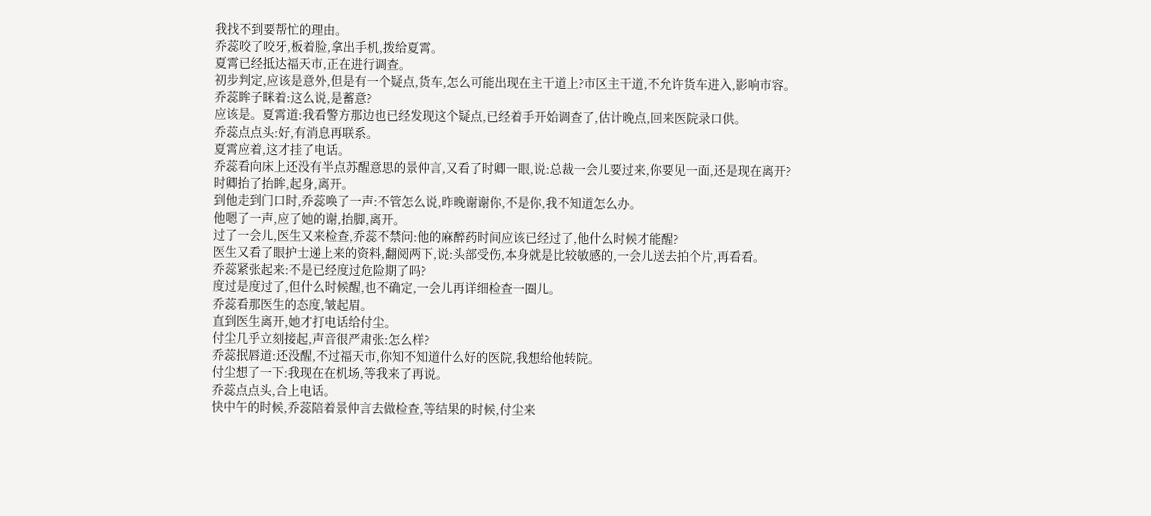我找不到要帮忙的理由。
乔蕊咬了咬牙,板着脸,拿出手机,拨给夏霄。
夏霄已经抵达福天市,正在进行调查。
初步判定,应该是意外,但是有一个疑点,货车,怎么可能出现在主干道上?市区主干道,不允许货车进入,影响市容。
乔蕊眸子眯着:这么说,是蓄意?
应该是。夏霄道:我看警方那边也已经发现这个疑点,已经着手开始调查了,估计晚点,回来医院录口供。
乔蕊点点头:好,有消息再联系。
夏霄应着,这才挂了电话。
乔蕊看向床上还没有半点苏醒意思的景仲言,又看了时卿一眼,说:总裁一会儿要过来,你要见一面,还是现在离开?
时卿抬了抬眸,起身,离开。
到他走到门口时,乔蕊唤了一声:不管怎么说,昨晚谢谢你,不是你,我不知道怎么办。
他嗯了一声,应了她的谢,抬脚,离开。
过了一会儿,医生又来检查,乔蕊不禁问:他的麻醉药时间应该已经过了,他什么时候才能醒?
医生又看了眼护士递上来的资料,翻阅两下,说:头部受伤,本身就是比较敏感的,一会儿送去拍个片,再看看。
乔蕊紧张起来:不是已经度过危险期了吗?
度过是度过了,但什么时候醒,也不确定,一会儿再详细检查一圈儿。
乔蕊看那医生的态度,皱起眉。
直到医生离开,她才打电话给付尘。
付尘几乎立刻接起,声音很严肃张:怎么样?
乔蕊抿唇道:还没醒,不过福天市,你知不知道什么好的医院,我想给他转院。
付尘想了一下:我现在在机场,等我来了再说。
乔蕊点点头,合上电话。
快中午的时候,乔蕊陪着景仲言去做检查,等结果的时候,付尘来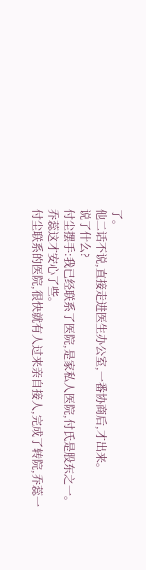了。
他二话不说,直接走进医生办公室,一番协商后,才出来。
说了什么?
付尘摆手:我已经联系了医院,是家私人医院,付氏是股东之一。
乔蕊这才安心了些。
付尘联系的医院,很快就有人过来亲自接人,完成了转院,乔蕊一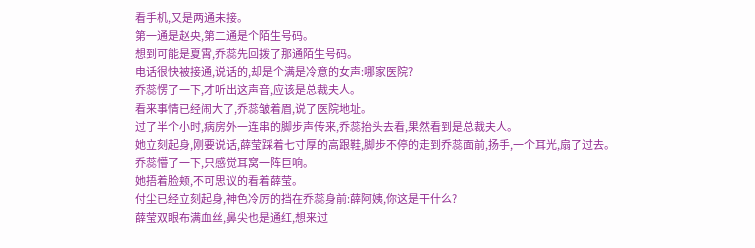看手机,又是两通未接。
第一通是赵央,第二通是个陌生号码。
想到可能是夏霄,乔蕊先回拨了那通陌生号码。
电话很快被接通,说话的,却是个满是冷意的女声:哪家医院?
乔蕊愣了一下,才听出这声音,应该是总裁夫人。
看来事情已经闹大了,乔蕊皱着眉,说了医院地址。
过了半个小时,病房外一连串的脚步声传来,乔蕊抬头去看,果然看到是总裁夫人。
她立刻起身,刚要说话,薛莹踩着七寸厚的高跟鞋,脚步不停的走到乔蕊面前,扬手,一个耳光,扇了过去。
乔蕊懵了一下,只感觉耳窝一阵巨响。
她捂着脸颊,不可思议的看着薛莹。
付尘已经立刻起身,神色冷厉的挡在乔蕊身前:薛阿姨,你这是干什么?
薛莹双眼布满血丝,鼻尖也是通红,想来过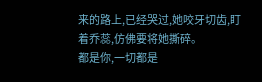来的路上,已经哭过,她咬牙切齿,盯着乔蕊,仿佛要将她撕碎。
都是你,一切都是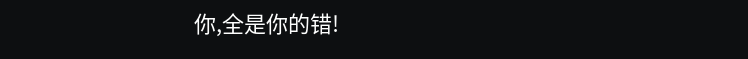你,全是你的错!